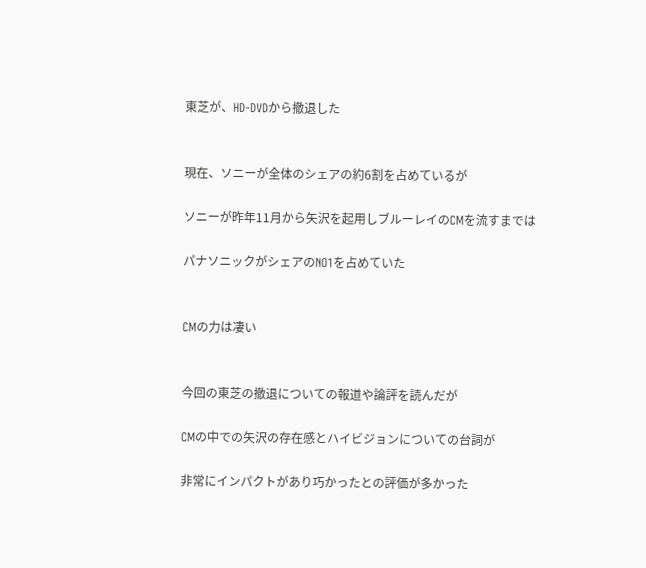東芝が、HD-DVDから撤退した


現在、ソニーが全体のシェアの約6割を占めているが

ソニーが昨年11月から矢沢を起用しブルーレイのCMを流すまでは

パナソニックがシェアのNO1を占めていた


CMの力は凄い


今回の東芝の撤退についての報道や論評を読んだが

CMの中での矢沢の存在感とハイビジョンについての台詞が

非常にインパクトがあり巧かったとの評価が多かった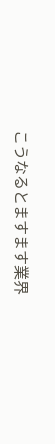こうなるとますます業界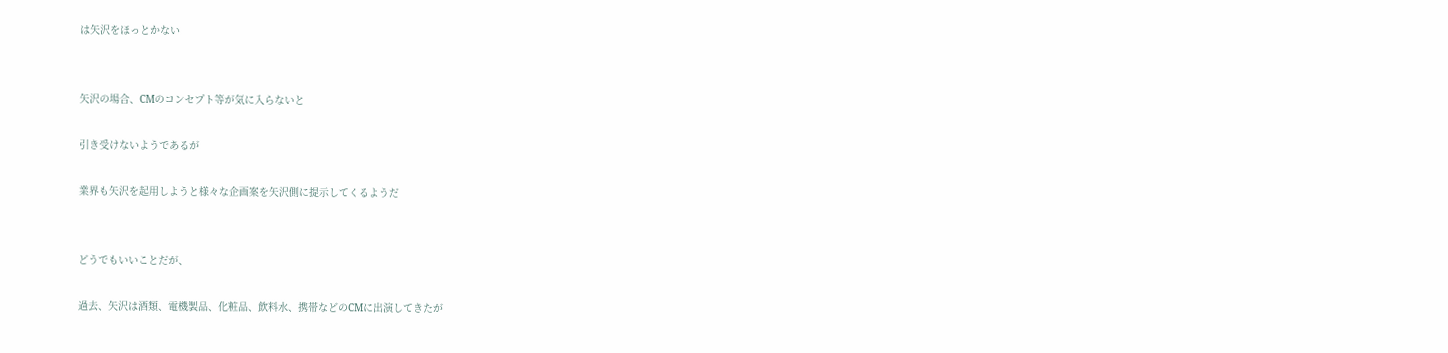は矢沢をほっとかない


矢沢の場合、CMのコンセプト等が気に入らないと

引き受けないようであるが

業界も矢沢を起用しようと様々な企画案を矢沢側に提示してくるようだ


どうでもいいことだが、

過去、矢沢は酒類、電機製品、化粧品、飲料水、携帯などのCMに出演してきたが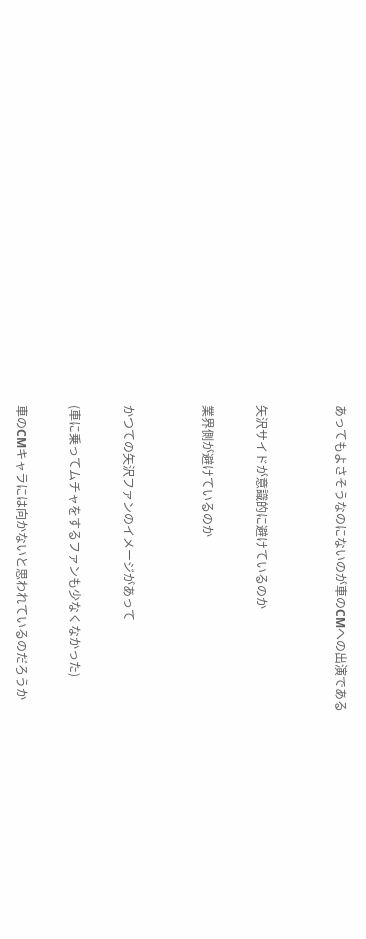あってもよさそうなのにないのが車のCMへの出演である


矢沢サイドが意識的に避けているのか

業界側が避けているのか


かつての矢沢ファンのイメージがあって

(車に乗ってムチャをするファンも少なくなかった)

車のCMキャラには向かないと思われているのだろうか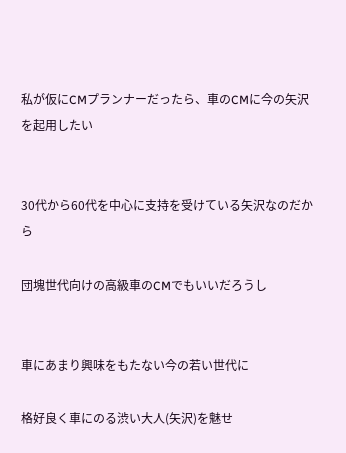私が仮にCMプランナーだったら、車のCMに今の矢沢を起用したい


30代から60代を中心に支持を受けている矢沢なのだから

団塊世代向けの高級車のCMでもいいだろうし


車にあまり興味をもたない今の若い世代に

格好良く車にのる渋い大人(矢沢)を魅せ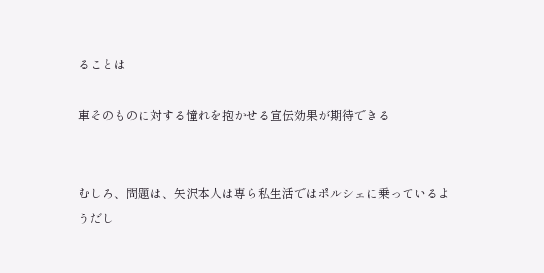ることは

車そのものに対する憧れを抱かせる宣伝効果が期待できる


むしろ、問題は、矢沢本人は専ら私生活ではポルシェに乗っているようだし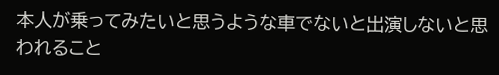本人が乗ってみたいと思うような車でないと出演しないと思われること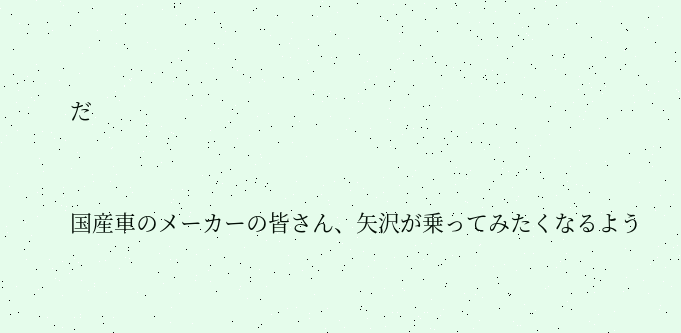だ


国産車のメーカーの皆さん、矢沢が乗ってみたくなるよう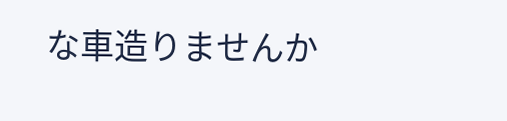な車造りませんか